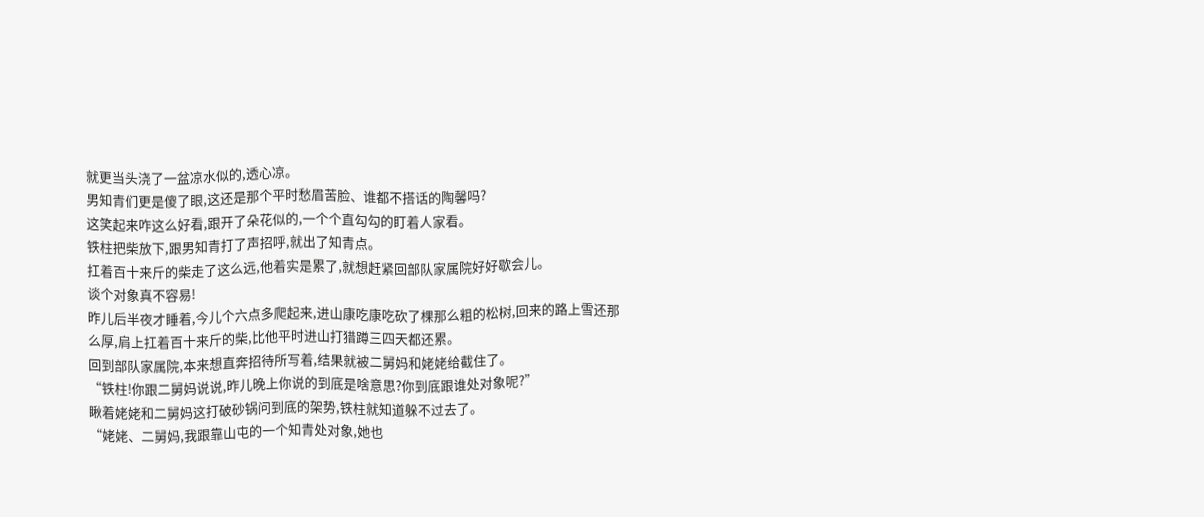就更当头浇了一盆凉水似的,透心凉。
男知青们更是傻了眼,这还是那个平时愁眉苦脸、谁都不搭话的陶馨吗?
这笑起来咋这么好看,跟开了朵花似的,一个个直勾勾的盯着人家看。
铁柱把柴放下,跟男知青打了声招呼,就出了知青点。
扛着百十来斤的柴走了这么远,他着实是累了,就想赶紧回部队家属院好好歇会儿。
谈个对象真不容易!
昨儿后半夜才睡着,今儿个六点多爬起来,进山康吃康吃砍了棵那么粗的松树,回来的路上雪还那么厚,肩上扛着百十来斤的柴,比他平时进山打猎蹲三四天都还累。
回到部队家属院,本来想直奔招待所写着,结果就被二舅妈和姥姥给截住了。
“铁柱!你跟二舅妈说说,昨儿晚上你说的到底是啥意思?你到底跟谁处对象呢?”
瞅着姥姥和二舅妈这打破砂锅问到底的架势,铁柱就知道躲不过去了。
“姥姥、二舅妈,我跟靠山屯的一个知青处对象,她也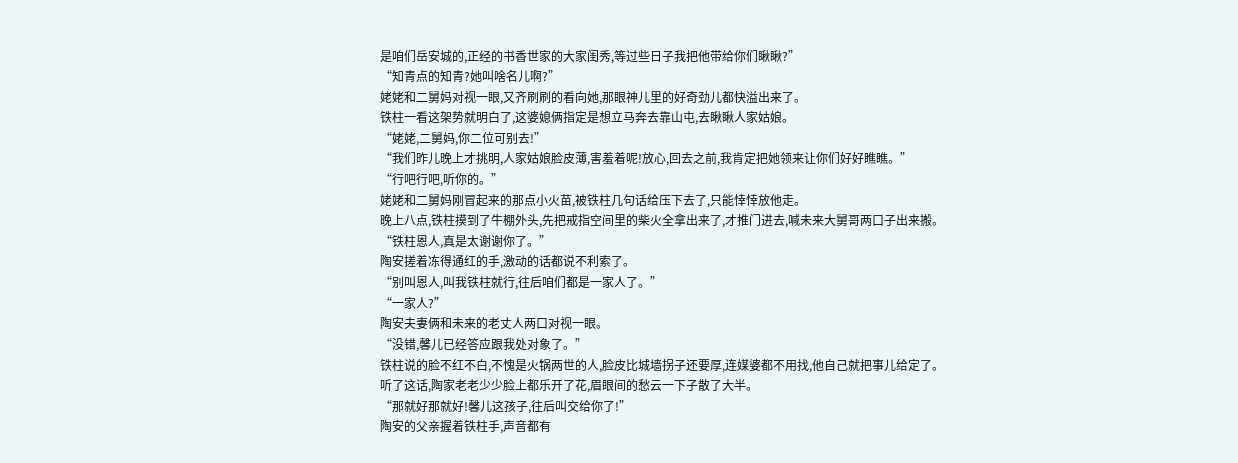是咱们岳安城的,正经的书香世家的大家闺秀,等过些日子我把他带给你们瞅瞅?”
“知青点的知青?她叫啥名儿啊?”
姥姥和二舅妈对视一眼,又齐刷刷的看向她,那眼神儿里的好奇劲儿都快溢出来了。
铁柱一看这架势就明白了,这婆媳俩指定是想立马奔去靠山屯,去瞅瞅人家姑娘。
“姥姥,二舅妈,你二位可别去!”
“我们昨儿晚上才挑明,人家姑娘脸皮薄,害羞着呢!放心,回去之前,我肯定把她领来让你们好好瞧瞧。”
“行吧行吧,听你的。”
姥姥和二舅妈刚冒起来的那点小火苗,被铁柱几句话给压下去了,只能悻悻放他走。
晚上八点,铁柱摸到了牛棚外头,先把戒指空间里的柴火全拿出来了,才推门进去,喊未来大舅哥两口子出来搬。
“铁柱恩人,真是太谢谢你了。”
陶安搓着冻得通红的手,激动的话都说不利索了。
“别叫恩人,叫我铁柱就行,往后咱们都是一家人了。”
“一家人?”
陶安夫妻俩和未来的老丈人两口对视一眼。
“没错,馨儿已经答应跟我处对象了。”
铁柱说的脸不红不白,不愧是火锅两世的人,脸皮比城墙拐子还要厚,连媒婆都不用找,他自己就把事儿给定了。
听了这话,陶家老老少少脸上都乐开了花,眉眼间的愁云一下子散了大半。
“那就好那就好!馨儿这孩子,往后叫交给你了!”
陶安的父亲握着铁柱手,声音都有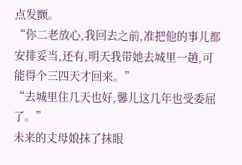点发颤。
“你二老放心,我回去之前,准把他的事儿都安排妥当,还有,明天我带她去城里一趟,可能得个三四天才回来。”
“去城里住几天也好,馨儿这几年也受委屈了。”
未来的丈母娘抹了抹眼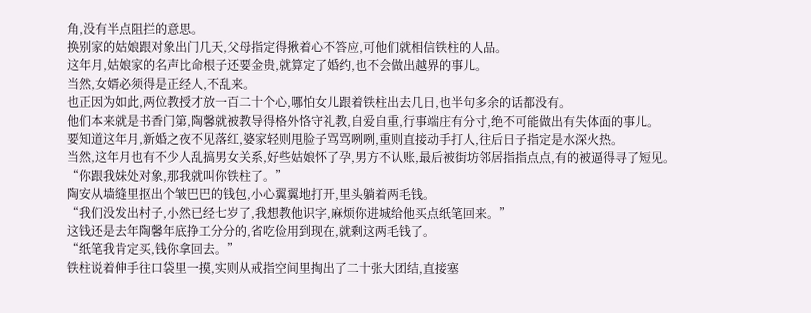角,没有半点阻拦的意思。
换别家的姑娘跟对象出门几天,父母指定得揪着心不答应,可他们就相信铁柱的人品。
这年月,姑娘家的名声比命根子还要金贵,就算定了婚约,也不会做出越界的事儿。
当然,女婿必须得是正经人,不乱来。
也正因为如此,两位教授才放一百二十个心,哪怕女儿跟着铁柱出去几日,也半句多余的话都没有。
他们本来就是书香门第,陶馨就被教导得格外恪守礼教,自爱自重,行事端庄有分寸,绝不可能做出有失体面的事儿。
要知道这年月,新婚之夜不见落红,婆家轻则甩脸子骂骂咧咧,重则直接动手打人,往后日子指定是水深火热。
当然,这年月也有不少人乱搞男女关系,好些姑娘怀了孕,男方不认账,最后被街坊邻居指指点点,有的被逼得寻了短见。
“你跟我妹处对象,那我就叫你铁柱了。”
陶安从墙缝里抠出个皱巴巴的钱包,小心翼翼地打开,里头躺着两毛钱。
“我们没发出村子,小然已经七岁了,我想教他识字,麻烦你进城给他买点纸笔回来。”
这钱还是去年陶馨年底挣工分分的,省吃俭用到现在,就剩这两毛钱了。
“纸笔我肯定买,钱你拿回去。”
铁柱说着伸手往口袋里一摸,实则从戒指空间里掏出了二十张大团结,直接塞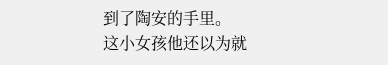到了陶安的手里。
这小女孩他还以为就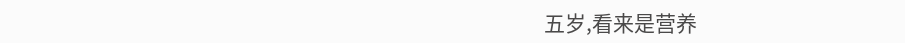五岁,看来是营养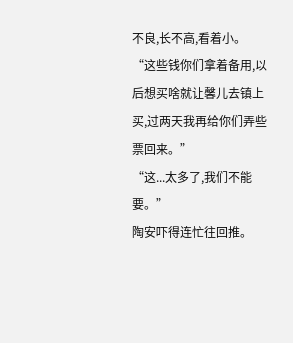不良,长不高,看着小。
“这些钱你们拿着备用,以后想买啥就让馨儿去镇上买,过两天我再给你们弄些票回来。”
“这...太多了,我们不能要。”
陶安吓得连忙往回推。